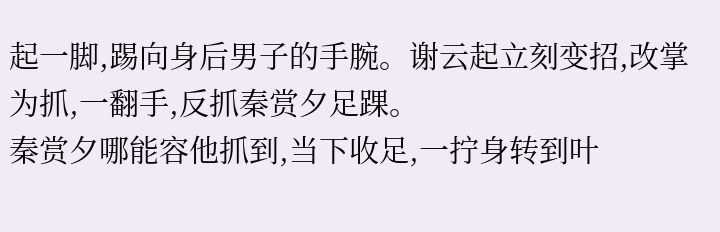起一脚,踢向身后男子的手腕。谢云起立刻变招,改掌为抓,一翻手,反抓秦赏夕足踝。
秦赏夕哪能容他抓到,当下收足,一拧身转到叶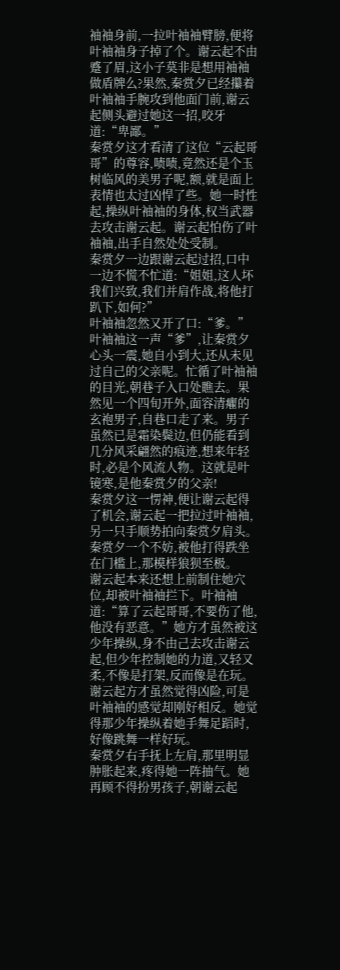袖袖身前,一拉叶袖袖臂膀,便将叶袖袖身子掉了个。谢云起不由蹙了眉,这小子莫非是想用袖袖做盾牌么?果然,秦赏夕已经攥着叶袖袖手腕攻到他面门前,谢云起侧头避过她这一招,咬牙道:“卑鄙。”
秦赏夕这才看清了这位“云起哥哥”的尊容,啧啧,竟然还是个玉树临风的美男子呢,额,就是面上表情也太过凶悍了些。她一时性起,操纵叶袖袖的身体,权当武器去攻击谢云起。谢云起怕伤了叶袖袖,出手自然处处受制。
秦赏夕一边跟谢云起过招,口中一边不慌不忙道:“姐姐,这人坏我们兴致,我们并肩作战,将他打趴下,如何?”
叶袖袖忽然又开了口:“爹。”
叶袖袖这一声“爹”,让秦赏夕心头一震,她自小到大,还从未见过自己的父亲呢。忙循了叶袖袖的目光,朝巷子入口处瞧去。果然见一个四旬开外,面容清癯的玄袍男子,自巷口走了来。男子虽然已是霜染鬓边,但仍能看到几分风采翩然的痕迹,想来年轻时,必是个风流人物。这就是叶镜寒,是他秦赏夕的父亲!
秦赏夕这一愣神,便让谢云起得了机会,谢云起一把拉过叶袖袖,另一只手顺势拍向秦赏夕肩头。
秦赏夕一个不妨,被他打得跌坐在门槛上,那模样狼狈至极。
谢云起本来还想上前制住她穴位,却被叶袖袖拦下。叶袖袖道:“算了云起哥哥,不要伤了他,他没有恶意。”她方才虽然被这少年操纵,身不由己去攻击谢云起,但少年控制她的力道,又轻又柔,不像是打架,反而像是在玩。谢云起方才虽然觉得凶险,可是叶袖袖的感觉却刚好相反。她觉得那少年操纵着她手舞足蹈时,好像跳舞一样好玩。
秦赏夕右手抚上左肩,那里明显肿胀起来,疼得她一阵抽气。她再顾不得扮男孩子,朝谢云起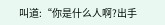叫道:“你是什么人啊?出手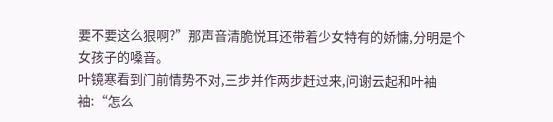要不要这么狠啊?”那声音清脆悦耳还带着少女特有的娇慵,分明是个女孩子的嗓音。
叶镜寒看到门前情势不对,三步并作两步赶过来,问谢云起和叶袖袖:“怎么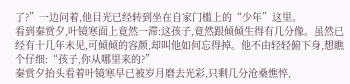了?”一边问着,他目光已经转到坐在自家门槛上的“少年”这里。
看到秦赏夕,叶镜寒面上竟然一滞:这孩子,竟然跟倾倾生得有几分像。虽然已经有十几年未见,可倾倾的容颜,却叫他如何忘得掉。他不由轻轻俯下身,想瞧个仔细:“孩子,你从哪里来的?”
秦赏夕抬头看着叶镜寒早已被岁月磨去光彩,只剩几分沧桑憔悴,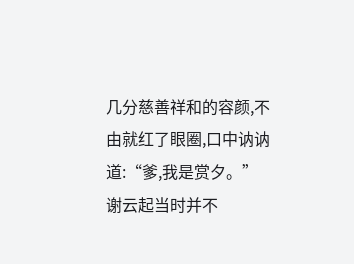几分慈善祥和的容颜,不由就红了眼圈,口中讷讷道:“爹,我是赏夕。”
谢云起当时并不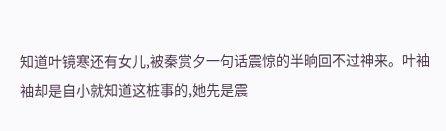知道叶镜寒还有女儿,被秦赏夕一句话震惊的半晌回不过神来。叶袖袖却是自小就知道这桩事的,她先是震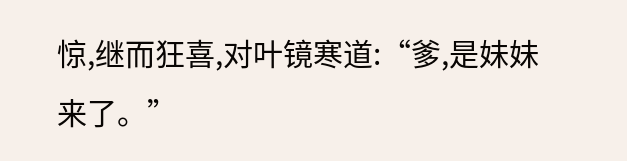惊,继而狂喜,对叶镜寒道:“爹,是妹妹来了。”